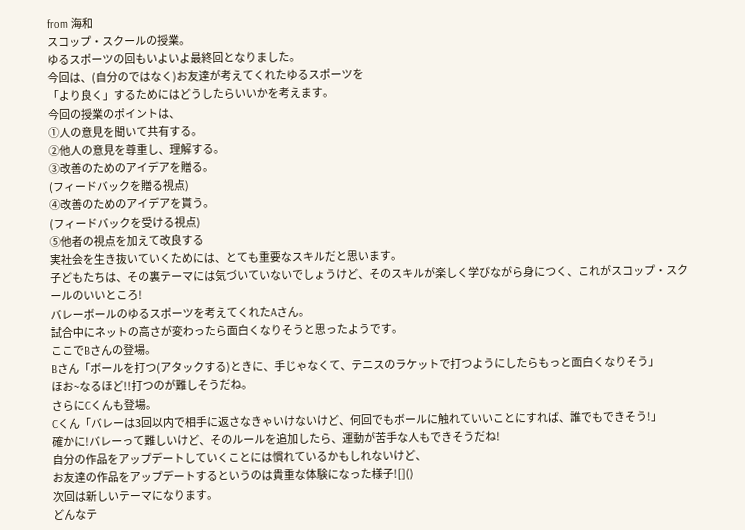from 海和
スコップ・スクールの授業。
ゆるスポーツの回もいよいよ最終回となりました。
今回は、(自分のではなく)お友達が考えてくれたゆるスポーツを
「より良く」するためにはどうしたらいいかを考えます。
今回の授業のポイントは、
①人の意見を聞いて共有する。
②他人の意見を尊重し、理解する。
③改善のためのアイデアを贈る。
(フィードバックを贈る視点)
④改善のためのアイデアを貰う。
(フィードバックを受ける視点)
⑤他者の視点を加えて改良する
実社会を生き抜いていくためには、とても重要なスキルだと思います。
子どもたちは、その裏テーマには気づいていないでしょうけど、そのスキルが楽しく学びながら身につく、これがスコップ・スクールのいいところ!
バレーボールのゆるスポーツを考えてくれたAさん。
試合中にネットの高さが変わったら面白くなりそうと思ったようです。
ここでBさんの登場。
Bさん「ボールを打つ(アタックする)ときに、手じゃなくて、テニスのラケットで打つようにしたらもっと面白くなりそう」
ほお~なるほど!!打つのが難しそうだね。
さらにCくんも登場。
Cくん「バレーは3回以内で相手に返さなきゃいけないけど、何回でもボールに触れていいことにすれば、誰でもできそう!」
確かに!バレーって難しいけど、そのルールを追加したら、運動が苦手な人もできそうだね!
自分の作品をアップデートしていくことには慣れているかもしれないけど、
お友達の作品をアップデートするというのは貴重な体験になった様子![]()
次回は新しいテーマになります。
どんなテ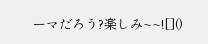ーマだろう?楽しみ~~![]()